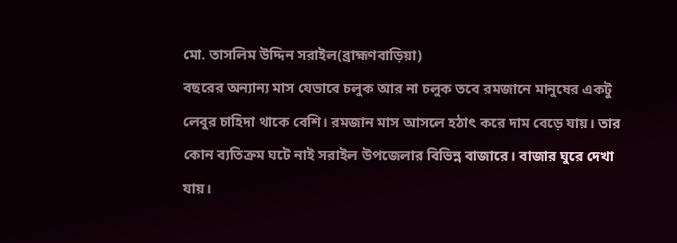মো. তাসলিম উদ্দিন সরাইল(ব্রাহ্মণবাড়িয়া)
বছরের অন্যান্য মাস যেভাবে চলুক আর না চলুক তবে রমজানে মানুষের একটু লেবুর চাহিদা থাকে বেশি। রমজান মাস আসলে হঠাৎ করে দাম বেড়ে যায়। তার কোন ব্যতিক্রম ঘটে নাই সরাইল উপজেলার বিভিন্ন বাজারে। বাজার ঘুরে দেখা যায়।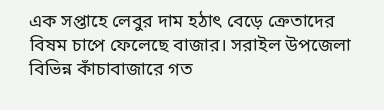এক সপ্তাহে লেবুর দাম হঠাৎ বেড়ে ক্রেতাদের বিষম চাপে ফেলেছে বাজার। সরাইল উপজেলা বিভিন্ন কাঁচাবাজারে গত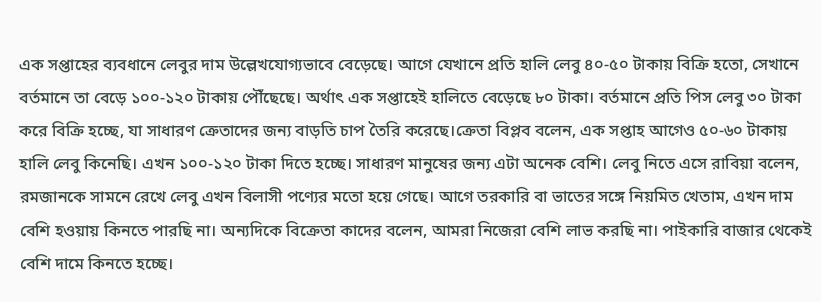এক সপ্তাহের ব্যবধানে লেবুর দাম উল্লেখযোগ্যভাবে বেড়েছে। আগে যেখানে প্রতি হালি লেবু ৪০-৫০ টাকায় বিক্রি হতো, সেখানে বর্তমানে তা বেড়ে ১০০-১২০ টাকায় পৌঁছেছে। অর্থাৎ এক সপ্তাহেই হালিতে বেড়েছে ৮০ টাকা। বর্তমানে প্রতি পিস লেবু ৩০ টাকা করে বিক্রি হচ্ছে, যা সাধারণ ক্রেতাদের জন্য বাড়তি চাপ তৈরি করেছে।ক্রেতা বিপ্লব বলেন, এক সপ্তাহ আগেও ৫০-৬০ টাকায় হালি লেবু কিনেছি। এখন ১০০-১২০ টাকা দিতে হচ্ছে। সাধারণ মানুষের জন্য এটা অনেক বেশি। লেবু নিতে এসে রাবিয়া বলেন, রমজানকে সামনে রেখে লেবু এখন বিলাসী পণ্যের মতো হয়ে গেছে। আগে তরকারি বা ভাতের সঙ্গে নিয়মিত খেতাম, এখন দাম বেশি হওয়ায় কিনতে পারছি না। অন্যদিকে বিক্রেতা কাদের বলেন, আমরা নিজেরা বেশি লাভ করছি না। পাইকারি বাজার থেকেই বেশি দামে কিনতে হচ্ছে।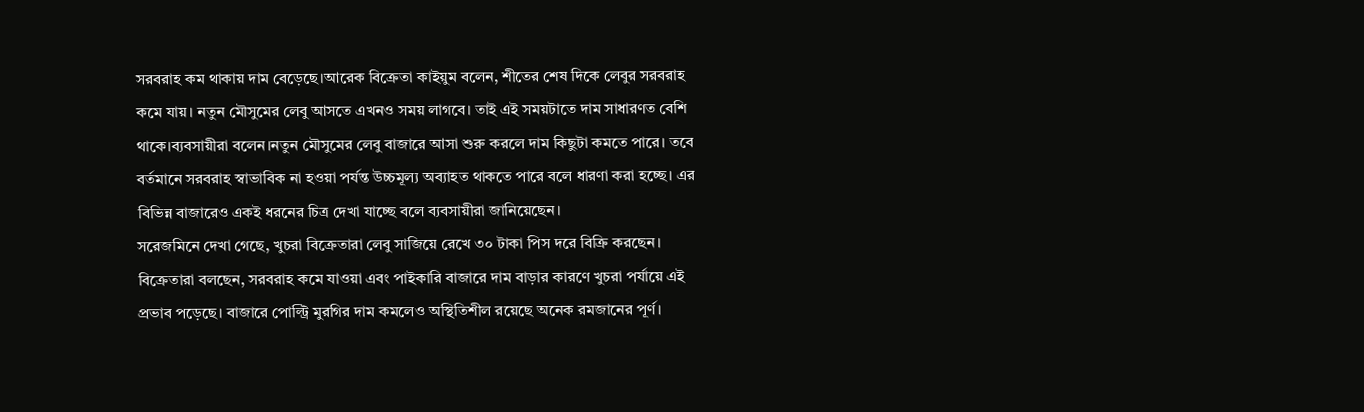সরবরাহ কম থাকায় দাম বেড়েছে।আরেক বিক্রেতা কাইয়ুম বলেন, শীতের শেষ দিকে লেবুর সরবরাহ কমে যায়। নতুন মৌসুমের লেবু আসতে এখনও সময় লাগবে। তাই এই সময়টাতে দাম সাধারণত বেশি থাকে।ব্যবসায়ীরা বলেন।নতুন মৌসুমের লেবু বাজারে আসা শুরু করলে দাম কিছুটা কমতে পারে। তবে বর্তমানে সরবরাহ স্বাভাবিক না হওয়া পর্যন্ত উচ্চমূল্য অব্যাহত থাকতে পারে বলে ধারণা করা হচ্ছে। এর বিভিন্ন বাজারেও একই ধরনের চিত্র দেখা যাচ্ছে বলে ব্যবসায়ীরা জানিয়েছেন।
সরেজমিনে দেখা গেছে, খুচরা বিক্রেতারা লেবু সাজিয়ে রেখে ৩০ টাকা পিস দরে বিক্রি করছেন। বিক্রেতারা বলছেন, সরবরাহ কমে যাওয়া এবং পাইকারি বাজারে দাম বাড়ার কারণে খুচরা পর্যায়ে এই প্রভাব পড়েছে। বাজারে পোল্ট্রি মুরগির দাম কমলেও অস্থিতিশীল রয়েছে অনেক রমজানের পূর্ণ।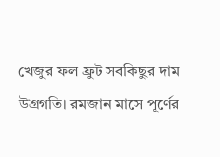খেজুর ফল ফ্রুট সবকিছুর দাম উগ্রগতি। রমজান মাসে পূর্ণের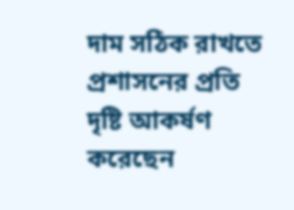দাম সঠিক রাখতে প্রশাসনের প্রতি দৃষ্টি আকর্ষণ করেছেন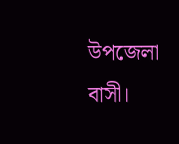উপজেলা বাসী।